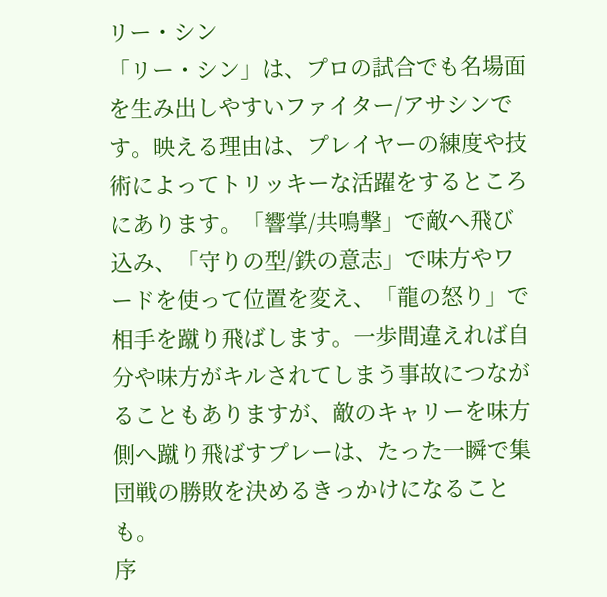リー・シン
「リー・シン」は、プロの試合でも名場面を生み出しやすいファイター/アサシンです。映える理由は、プレイヤーの練度や技術によってトリッキーな活躍をするところにあります。「響掌/共鳴撃」で敵へ飛び込み、「守りの型/鉄の意志」で味方やワードを使って位置を変え、「龍の怒り」で相手を蹴り飛ばします。一歩間違えれば自分や味方がキルされてしまう事故につながることもありますが、敵のキャリーを味方側へ蹴り飛ばすプレーは、たった一瞬で集団戦の勝敗を決めるきっかけになることも。
序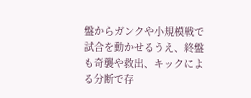盤からガンクや小規模戦で試合を動かせるうえ、終盤も奇襲や救出、キックによる分断で存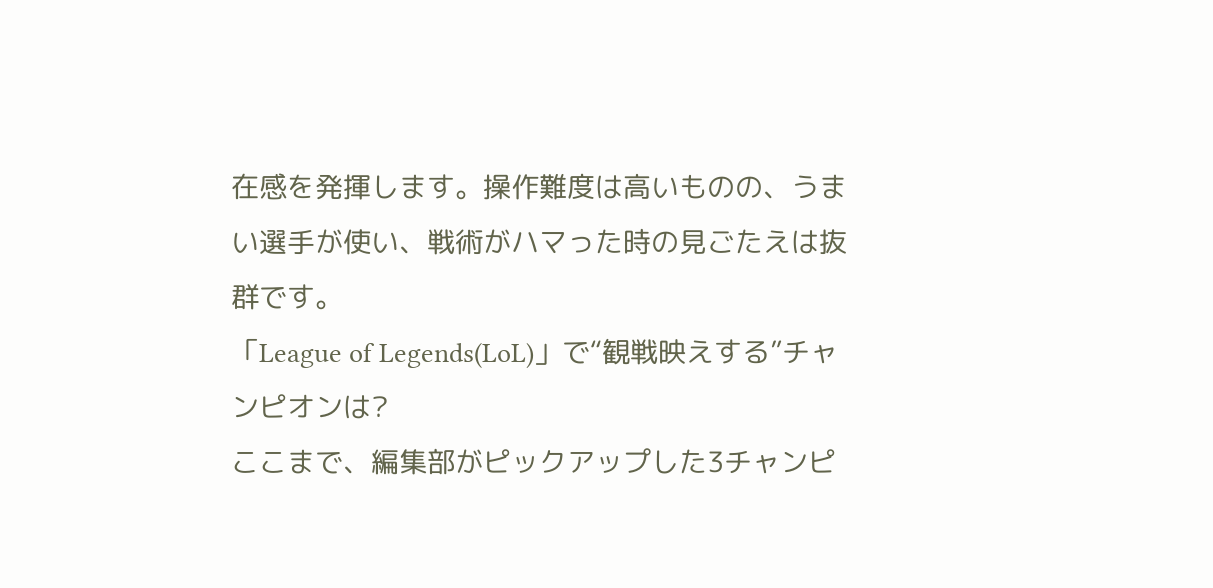在感を発揮します。操作難度は高いものの、うまい選手が使い、戦術がハマった時の見ごたえは抜群です。
「League of Legends(LoL)」で“観戦映えする”チャンピオンは?
ここまで、編集部がピックアップした3チャンピ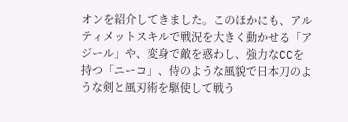オンを紹介してきました。このほかにも、アルティメットスキルで戦況を大きく動かせる「アジール」や、変身で敵を惑わし、強力なCCを持つ「ニーコ」、侍のような風貌で日本刀のような剣と風刃術を駆使して戦う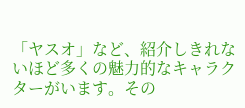「ヤスオ」など、紹介しきれないほど多くの魅力的なキャラクターがいます。その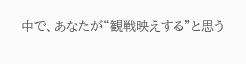中で、あなたが“観戦映えする”と思う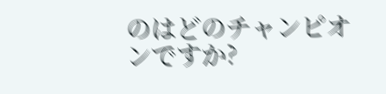のはどのチャンピオンですか?